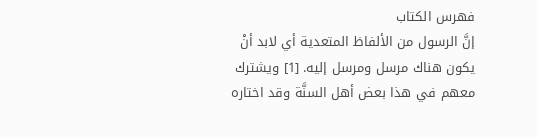فهرس الكتاب
إنَّ الرسول من الألفاظ المتعدية أي لابد أنْ يكون هناك مرسل ومرسل إليه. [1] ويشترك معهم في هذا بعض أهل السنَّة وقد اختاره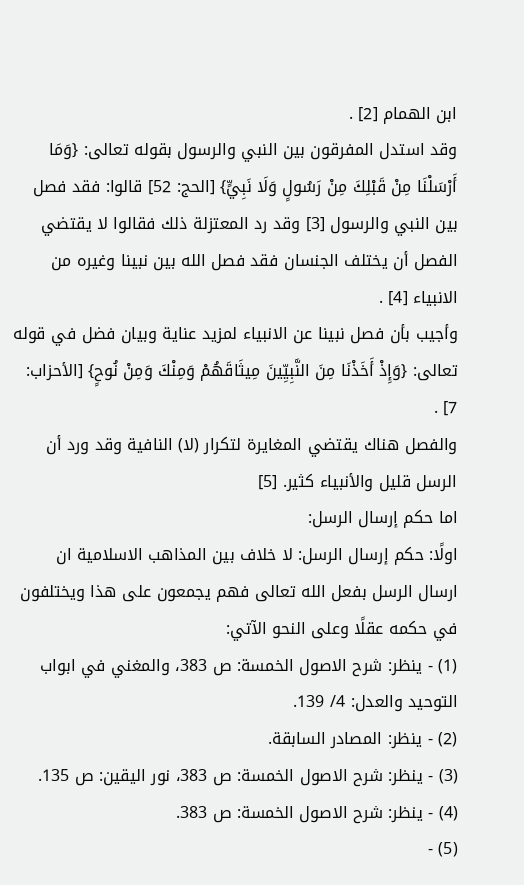ابن الهمام [2] .
وقد استدل المفرقون بين النبي والرسول بقوله تعالى: {وَمَا أَرْسَلْنَا مِنْ قَبْلِكَ مِنْ رَسُولٍ وَلَا نَبِيٍّ} [الحج: 52] قالوا: فقد فصل بين النبي والرسول [3] وقد رد المعتزلة ذلك فقالوا لا يقتضي الفصل أن يختلف الجنسان فقد فصل الله بين نبينا وغيره من الانبياء [4] .
وأجيب بأن فصل نبينا عن الانبياء لمزيد عناية وبيان فضل في قوله تعالى: {وَإِذْ أَخَذْنَا مِنَ النَّبِيِّينَ مِيثَاقَهُمْ وَمِنْكَ وَمِنْ نُوحٍ} [الأحزاب: 7] .
والفصل هناك يقتضي المغايرة لتكرار (لا) النافية وقد ورد أن الرسل قليل والأنبياء كثير. [5]
اما حكم إرسال الرسل:
اولًا: حكم إرسال الرسل: لا خلاف بين المذاهب الاسلامية ان ارسال الرسل بفعل الله تعالى فهم يجمعون على هذا ويختلفون في حكمه عقلًا وعلى النحو الآتي:
(1) - ينظر: شرح الاصول الخمسة: ص 383، والمغني في ابواب التوحيد والعدل: 4/ 139.
(2) - ينظر: المصادر السابقة.
(3) - ينظر: شرح الاصول الخمسة: ص 383، نور اليقين: ص 135.
(4) - ينظر: شرح الاصول الخمسة: ص 383.
(5) -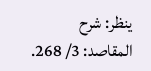ينظر: شرح المقاصد: 3/ 268.